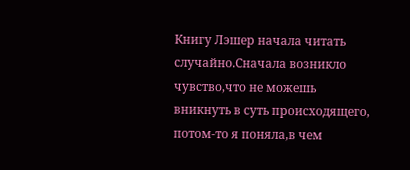Книгу Лэшер начала читать случайно.Сначала возникло чувство,что не можешь вникнуть в суть происходящего, потом-то я поняла,в чем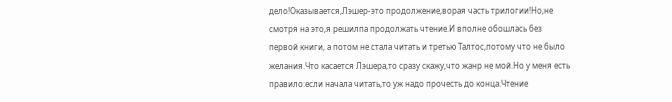дело!Оказывается,Лэшер-это продолжение,ворая часть трилогии!Но,не смотря на это,я решилпа продолжать чтение.И вполне обошлась без первой книги, а потом не стала читать и третью Талтос,потому что не было желания.Что касается Лэшера,то сразу скажу,что жанр не мой.Но у меня есть правило:если начала читать,то уж надо прочесть до конца.Чтение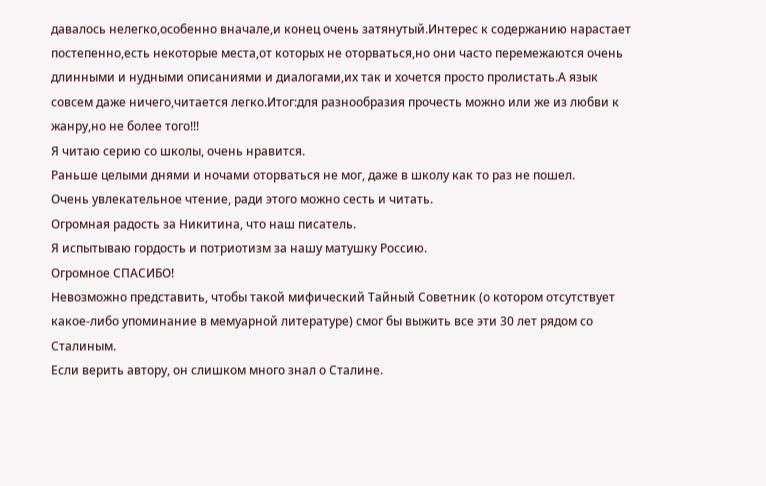давалось нелегко,особенно вначале,и конец очень затянутый.Интерес к содержанию нарастает постепенно,есть некоторые места,от которых не оторваться,но они часто перемежаются очень длинными и нудными описаниями и диалогами,их так и хочется просто пролистать.А язык совсем даже ничего,читается легко.Итог:для разнообразия прочесть можно или же из любви к жанру,но не более того!!!
Я читаю серию со школы, очень нравится.
Раньше целыми днями и ночами оторваться не мог, даже в школу как то раз не пошел.
Очень увлекательное чтение, ради этого можно сесть и читать.
Огромная радость за Никитина, что наш писатель.
Я испытываю гордость и потриотизм за нашу матушку Россию.
Огромное СПАСИБО!
Невозможно представить, чтобы такой мифический Тайный Советник (о котором отсутствует какое-либо упоминание в мемуарной литературе) смог бы выжить все эти 30 лет рядом со Сталиным.
Если верить автору, он слишком много знал о Сталине.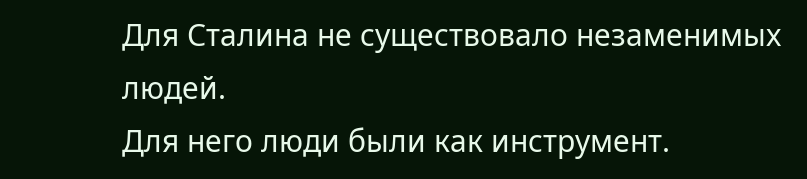Для Сталина не существовало незаменимых людей.
Для него люди были как инструмент.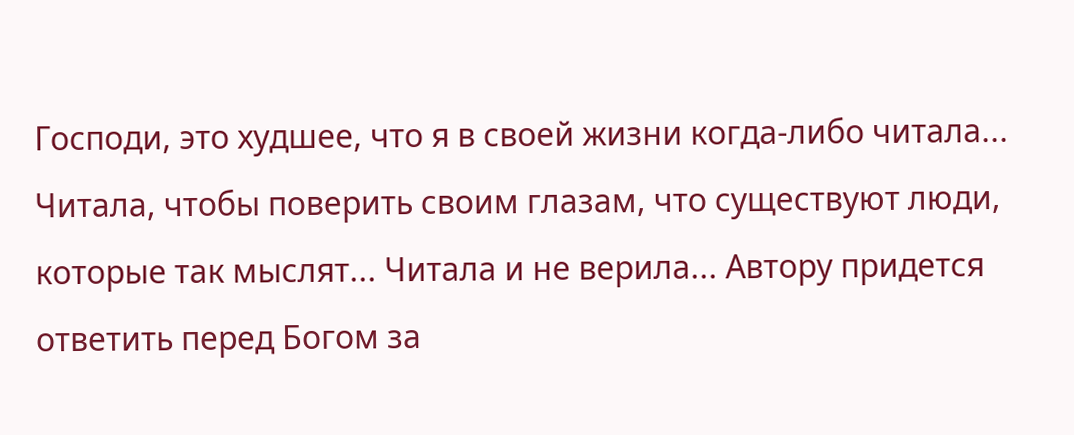Господи, это худшее, что я в своей жизни когда-либо читала... Читала, чтобы поверить своим глазам, что существуют люди, которые так мыслят... Читала и не верила... Автору придется ответить перед Богом за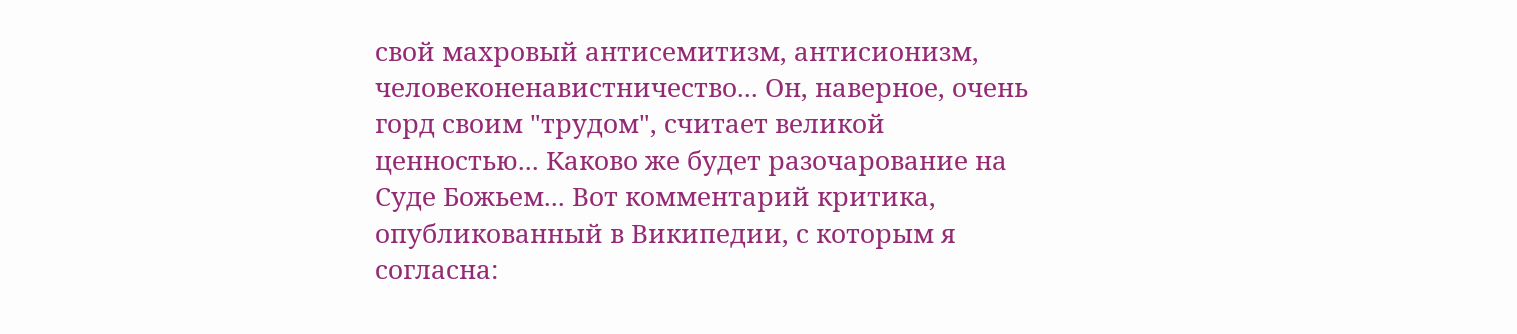свой махровый антисемитизм, антисионизм, человеконенавистничество... Он, наверное, очень горд своим "трудом", считает великой ценностью... Каково же будет разочарование на Суде Божьем... Вот комментарий критика, опубликованный в Википедии, с которым я согласна: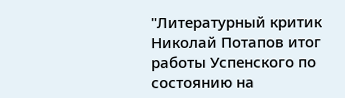"Литературный критик Николай Потапов итог работы Успенского по состоянию на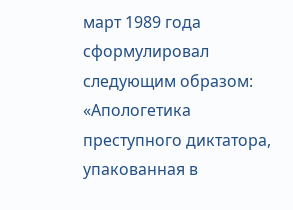март 1989 года сформулировал следующим образом: «Апологетика преступного диктатора, упакованная в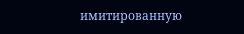имитированную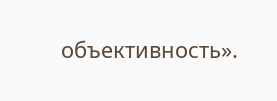объективность».